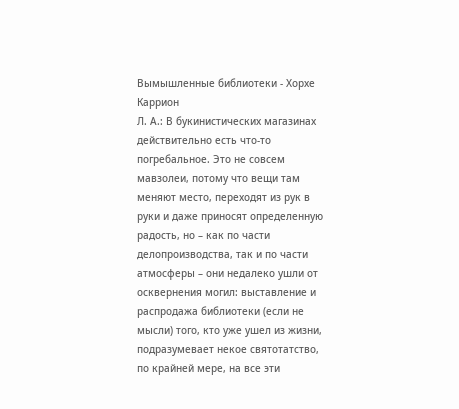Вымышленные библиотеки - Хорхе Каррион
Л. А.: В букинистических магазинах действительно есть что-то погребальное. Это не совсем мавзолеи, потому что вещи там меняют место, переходят из рук в руки и даже приносят определенную радость, но – как по части делопроизводства, так и по части атмосферы – они недалеко ушли от осквернения могил: выставление и распродажа библиотеки (если не мысли) того, кто уже ушел из жизни, подразумевает некое святотатство, по крайней мере, на все эти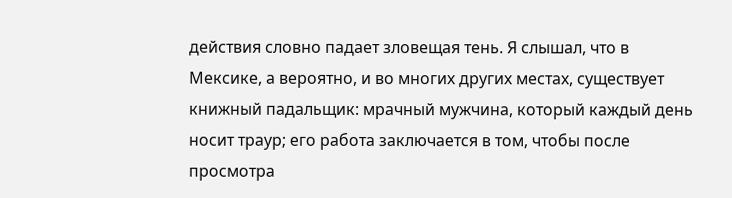действия словно падает зловещая тень. Я слышал, что в Мексике, а вероятно, и во многих других местах, существует книжный падальщик: мрачный мужчина, который каждый день носит траур; его работа заключается в том, чтобы после просмотра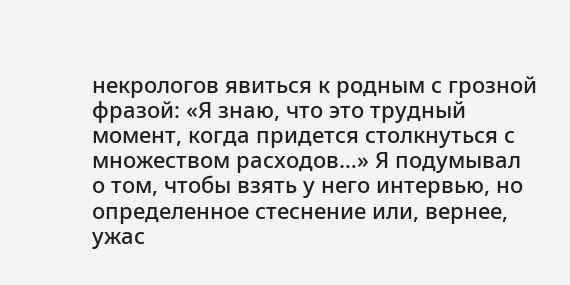некрологов явиться к родным с грозной фразой: «Я знаю, что это трудный момент, когда придется столкнуться с множеством расходов…» Я подумывал о том, чтобы взять у него интервью, но определенное стеснение или, вернее, ужас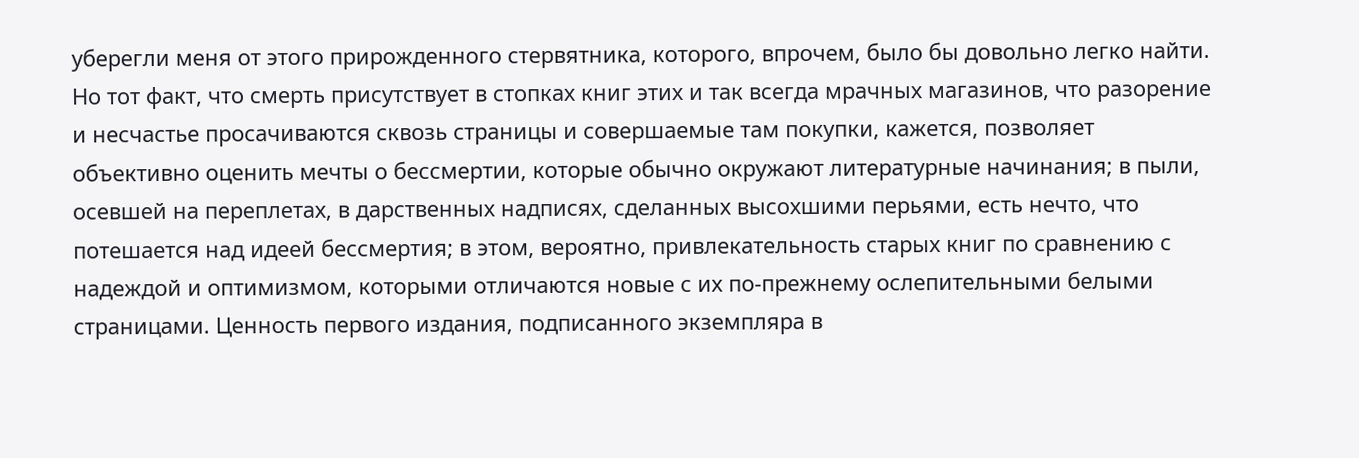уберегли меня от этого прирожденного стервятника, которого, впрочем, было бы довольно легко найти. Но тот факт, что смерть присутствует в стопках книг этих и так всегда мрачных магазинов, что разорение и несчастье просачиваются сквозь страницы и совершаемые там покупки, кажется, позволяет объективно оценить мечты о бессмертии, которые обычно окружают литературные начинания; в пыли, осевшей на переплетах, в дарственных надписях, сделанных высохшими перьями, есть нечто, что потешается над идеей бессмертия; в этом, вероятно, привлекательность старых книг по сравнению с надеждой и оптимизмом, которыми отличаются новые с их по-прежнему ослепительными белыми страницами. Ценность первого издания, подписанного экземпляра в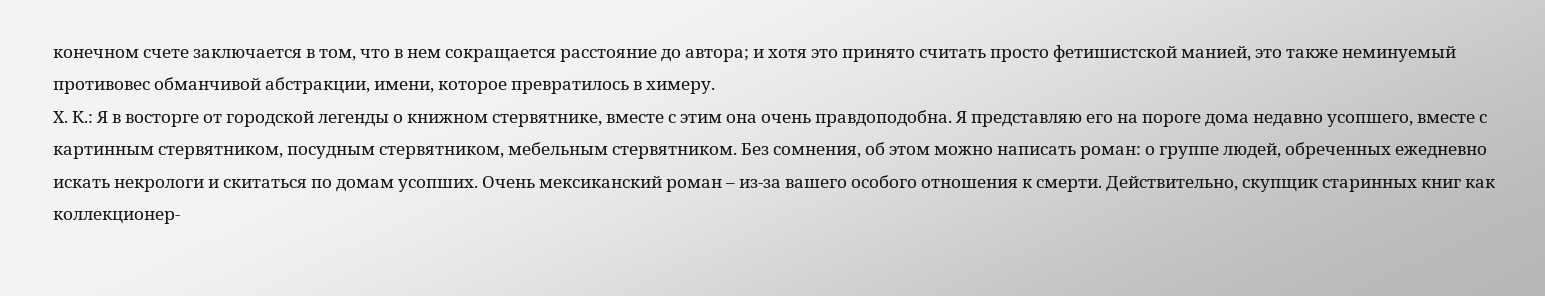конечном счете заключается в том, что в нем сокращается расстояние до автора; и хотя это принято считать просто фетишистской манией, это также неминуемый противовес обманчивой абстракции, имени, которое превратилось в химеру.
Х. К.: Я в восторге от городской легенды о книжном стервятнике, вместе с этим она очень правдоподобна. Я представляю его на пороге дома недавно усопшего, вместе с картинным стервятником, посудным стервятником, мебельным стервятником. Без сомнения, об этом можно написать роман: о группе людей, обреченных ежедневно искать некрологи и скитаться по домам усопших. Очень мексиканский роман – из-за вашего особого отношения к смерти. Действительно, скупщик старинных книг как коллекционер-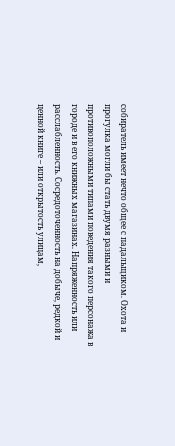собиратель имеет нечто общее с падальщиком. Охота и прогулка могли бы стать двумя разными и противоположными типами поведения такого персонажа в городе и в его книжных магазинах. Напряженность или расслабленность. Сосредоточенность на добыче, редкой и ценной книге – или открытость улицам,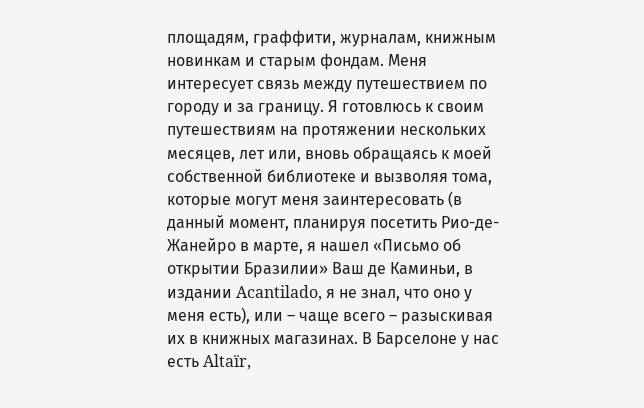площадям, граффити, журналам, книжным новинкам и старым фондам. Меня интересует связь между путешествием по городу и за границу. Я готовлюсь к своим путешествиям на протяжении нескольких месяцев, лет или, вновь обращаясь к моей собственной библиотеке и вызволяя тома, которые могут меня заинтересовать (в данный момент, планируя посетить Рио-де-Жанейро в марте, я нашел «Письмо об открытии Бразилии» Ваш де Каминьи, в издании Acantilado, я не знал, что оно у меня есть), или – чаще всего – разыскивая их в книжных магазинах. В Барселоне у нас есть Altaïr,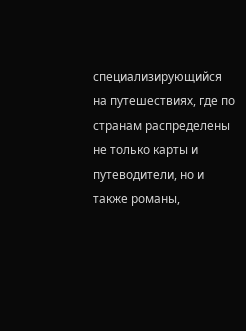специализирующийся на путешествиях, где по странам распределены не только карты и путеводители, но и также романы,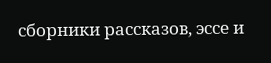сборники рассказов, эссе и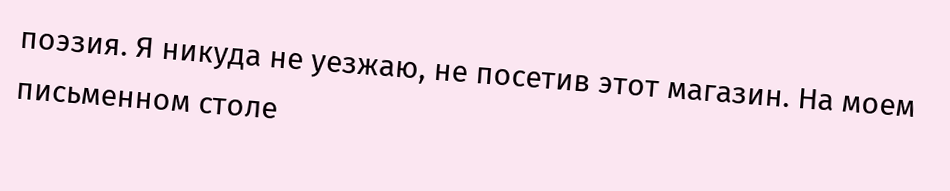поэзия. Я никуда не уезжаю, не посетив этот магазин. На моем письменном столе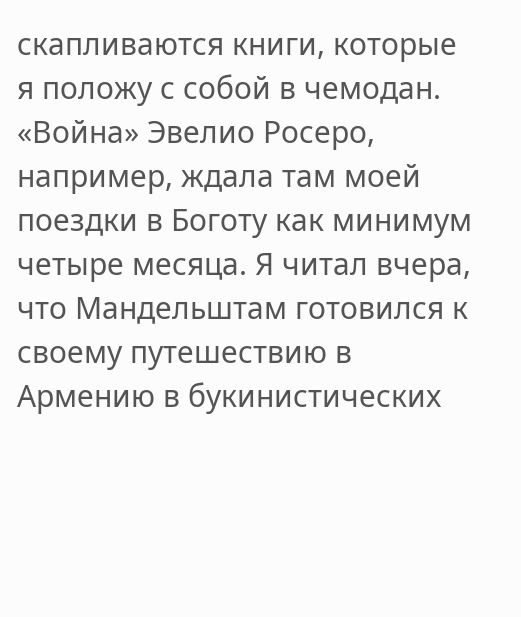скапливаются книги, которые я положу с собой в чемодан. «Война» Эвелио Росеро, например, ждала там моей поездки в Боготу как минимум четыре месяца. Я читал вчера, что Мандельштам готовился к своему путешествию в Армению в букинистических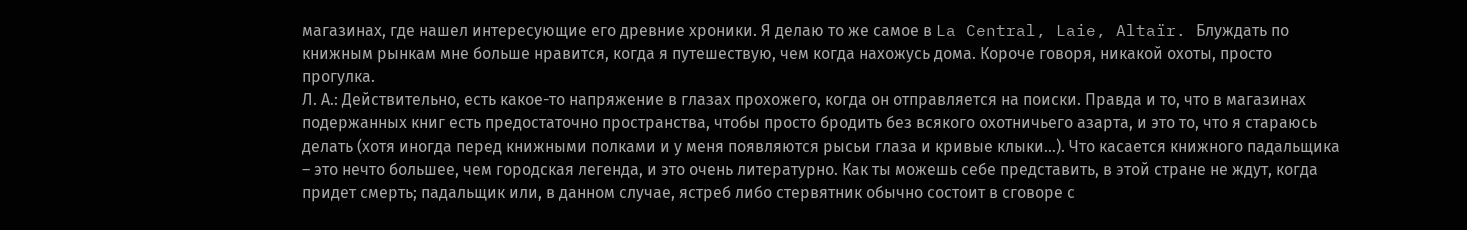магазинах, где нашел интересующие его древние хроники. Я делаю то же самое в La Central, Laie, Altaïr. Блуждать по книжным рынкам мне больше нравится, когда я путешествую, чем когда нахожусь дома. Короче говоря, никакой охоты, просто прогулка.
Л. А.: Действительно, есть какое-то напряжение в глазах прохожего, когда он отправляется на поиски. Правда и то, что в магазинах подержанных книг есть предостаточно пространства, чтобы просто бродить без всякого охотничьего азарта, и это то, что я стараюсь делать (хотя иногда перед книжными полками и у меня появляются рысьи глаза и кривые клыки…). Что касается книжного падальщика – это нечто большее, чем городская легенда, и это очень литературно. Как ты можешь себе представить, в этой стране не ждут, когда придет смерть; падальщик или, в данном случае, ястреб либо стервятник обычно состоит в сговоре с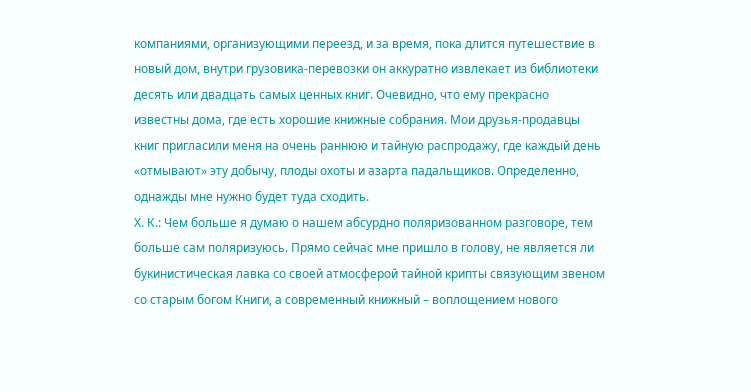компаниями, организующими переезд, и за время, пока длится путешествие в новый дом, внутри грузовика-перевозки он аккуратно извлекает из библиотеки десять или двадцать самых ценных книг. Очевидно, что ему прекрасно известны дома, где есть хорошие книжные собрания. Мои друзья-продавцы книг пригласили меня на очень раннюю и тайную распродажу, где каждый день «отмывают» эту добычу, плоды охоты и азарта падальщиков. Определенно, однажды мне нужно будет туда сходить.
Х. К.: Чем больше я думаю о нашем абсурдно поляризованном разговоре, тем больше сам поляризуюсь. Прямо сейчас мне пришло в голову, не является ли букинистическая лавка со своей атмосферой тайной крипты связующим звеном со старым богом Книги, а современный книжный – воплощением нового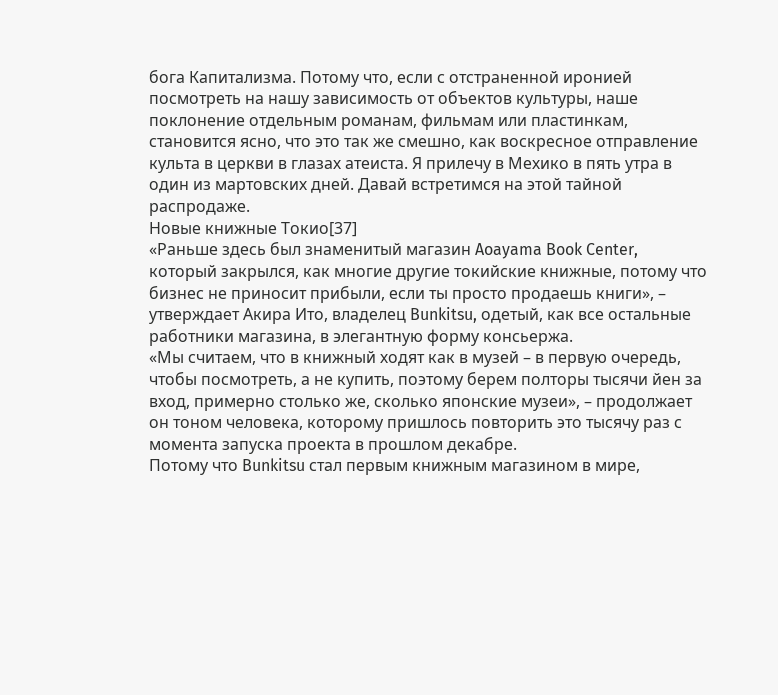бога Капитализма. Потому что, если с отстраненной иронией посмотреть на нашу зависимость от объектов культуры, наше поклонение отдельным романам, фильмам или пластинкам, становится ясно, что это так же смешно, как воскресное отправление культа в церкви в глазах атеиста. Я прилечу в Мехико в пять утра в один из мартовских дней. Давай встретимся на этой тайной распродаже.
Новые книжные Токио[37]
«Раньше здесь был знаменитый магазин Aoayama Book Center, который закрылся, как многие другие токийские книжные, потому что бизнес не приносит прибыли, если ты просто продаешь книги», – утверждает Акира Ито, владелец Bunkitsu, одетый, как все остальные работники магазина, в элегантную форму консьержа.
«Мы считаем, что в книжный ходят как в музей – в первую очередь, чтобы посмотреть, а не купить, поэтому берем полторы тысячи йен за вход, примерно столько же, сколько японские музеи», – продолжает он тоном человека, которому пришлось повторить это тысячу раз с момента запуска проекта в прошлом декабре.
Потому что Bunkitsu стал первым книжным магазином в мире,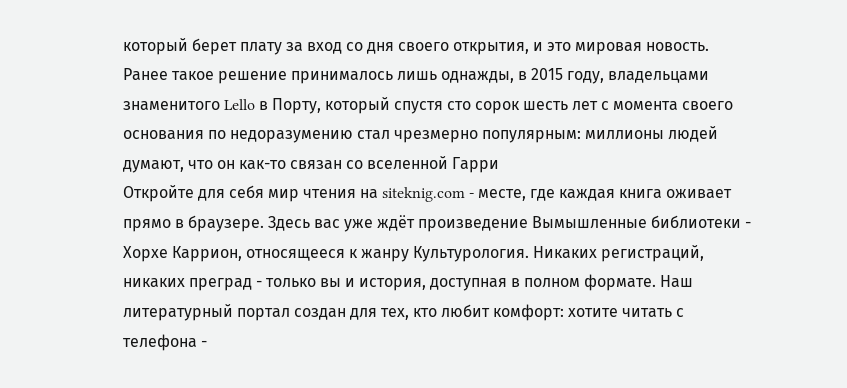который берет плату за вход со дня своего открытия, и это мировая новость. Ранее такое решение принималось лишь однажды, в 2015 году, владельцами знаменитого Lello в Порту, который спустя сто сорок шесть лет с момента своего основания по недоразумению стал чрезмерно популярным: миллионы людей думают, что он как-то связан со вселенной Гарри
Откройте для себя мир чтения на siteknig.com - месте, где каждая книга оживает прямо в браузере. Здесь вас уже ждёт произведение Вымышленные библиотеки - Хорхе Каррион, относящееся к жанру Культурология. Никаких регистраций, никаких преград - только вы и история, доступная в полном формате. Наш литературный портал создан для тех, кто любит комфорт: хотите читать с телефона -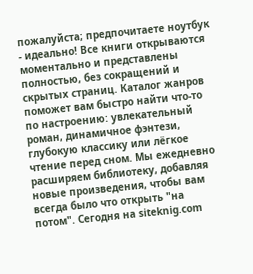пожалуйста; предпочитаете ноутбук - идеально! Все книги открываются моментально и представлены полностью, без сокращений и скрытых страниц. Каталог жанров поможет вам быстро найти что-то по настроению: увлекательный роман, динамичное фэнтези, глубокую классику или лёгкое чтение перед сном. Мы ежедневно расширяем библиотеку, добавляя новые произведения, чтобы вам всегда было что открыть "на потом". Сегодня на siteknig.com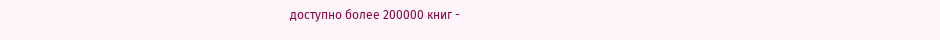доступно более 200000 книг -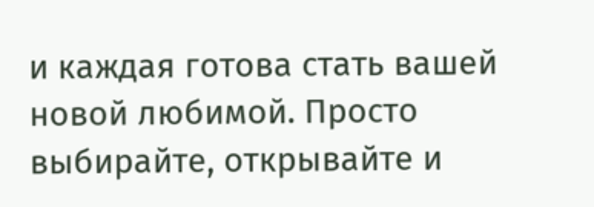и каждая готова стать вашей новой любимой. Просто выбирайте, открывайте и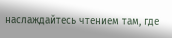наслаждайтесь чтением там, где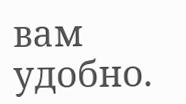вам удобно.